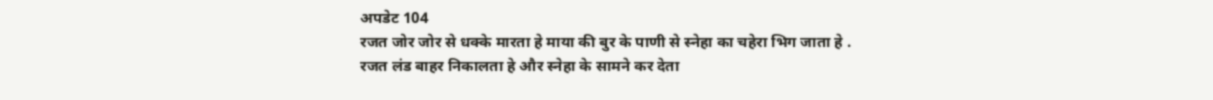अपडेट 104
रजत जोर जोर से धक्के मारता हे माया की बुर के पाणी से स्नेहा का चहेरा भिग जाता हे .
रजत लंड बाहर निकालता हे और स्नेहा के सामने कर देता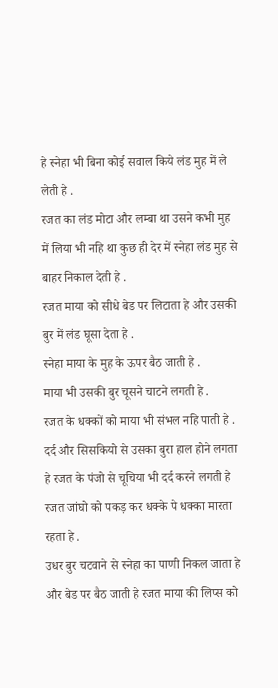हे स्नेहा भी बिना कोई सवाल किये लंड मुह में ले लेती हे .
रजत का लंड मोटा और लम्बा था उसने कभी मुह में लिया भी नहि था कुछ ही देर में स्नेहा लंड मुह से बाहर निकाल देती हे .
रजत माया को सीधे बेड पर लिटाता हे और उसकी बुर में लंड घूसा देता हे .
स्नेहा माया के मुह के ऊपर बैठ जाती हे .
माया भी उसकी बुर चूसने चाटने लगती हे .
रजत के धक्कों को माया भी संभल नहि पाती हे .
दर्द और सिसकियो से उसका बुरा हाल होने लगता हे रजत के पंजो से चूचिया भी दर्द करने लगती हे रजत जांघो को पकड़ कर धक्के पे धक्का मारता रहता हे .
उधर बुर चटवाने से स्नेहा का पाणी निकल जाता हे और बेड पर बैठ जाती हे रजत माया की लिप्स को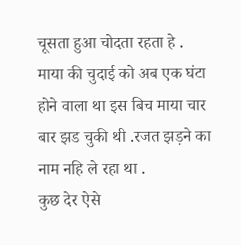चूसता हुआ चोदता रहता हे .
माया की चुदाई को अब एक घंटा होने वाला था इस बिच माया चार बार झड चुकी थी .रजत झड़ने का नाम नहि ले रहा था .
कुछ देर ऐसे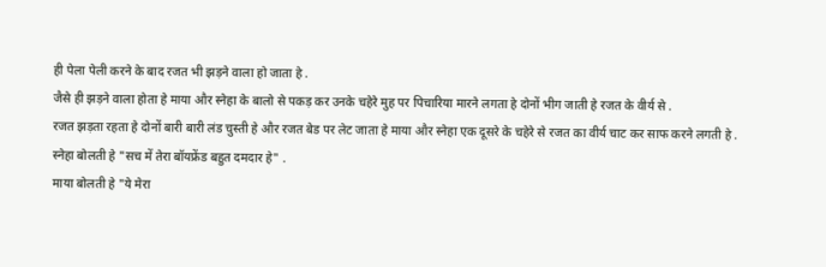ही पेला पेली करने के बाद रजत भी झड़ने वाला हो जाता हे .
जैसे ही झड़ने वाला होता हे माया और स्नेहा के बालो से पकड़ कर उनके चहेरे मुह पर पिचारिया मारने लगता हे दोनों भीग जाती हे रजत के वीर्य से .
रजत झड़ता रहता हे दोनों बारी बारी लंड चुस्ती हे और रजत बेड पर लेट जाता हे माया और स्नेहा एक दूसरे के चहेरे से रजत का वीर्य चाट कर साफ करने लगती हे .
स्नेहा बोलती हे "सच में तेरा बॉयफ्रेंड बहुत दमदार हे" .
माया बोलती हे "ये मेरा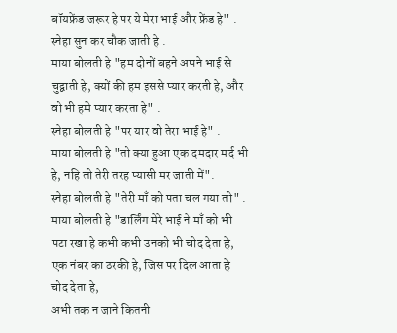बॉयफ्रेंड जरूर हे पर ये मेरा भाई और फ्रेंड हे" .
स्नेहा सुन कर चौक जाती हे .
माया बोलती हे "हम दोनों बहने अपने भाई से चुद्वाती हे, क्यों की हम इससे प्यार करती हे, और वो भी हमे प्यार करता हे" .
स्नेहा बोलती हे "पर यार वो तेरा भाई हे" .
माया बोलती हे "तो क्या हुआ एक दमदार मर्द भी हे, नहि तो तेरी तरह प्यासी मर जाती में".
स्नेहा बोलती हे "तेरी माँ को पता चल गया तो" .
माया बोलती हे "डार्लिंग मेरे भाई ने माँ को भी पटा रखा हे कभी कभी उनको भी चोद देता हे, एक नंबर का ठरकी हे, जिस पर दिल आता हे चोद देता हे,
अभी तक न जाने कितनी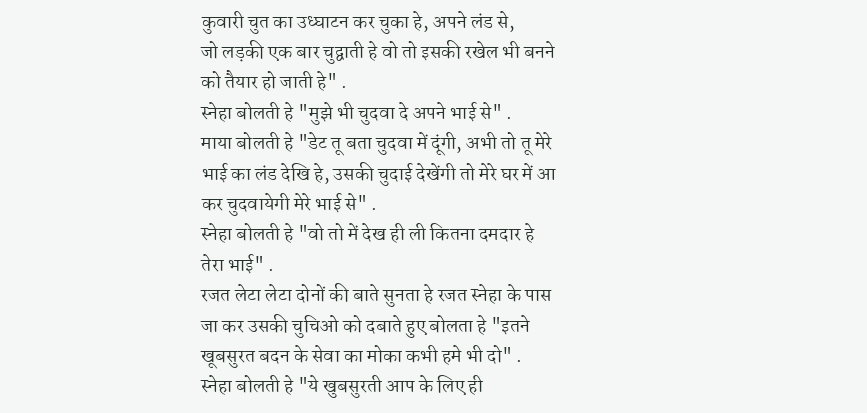कुवारी चुत का उध्घाटन कर चुका हे, अपने लंड से,
जो लड़की एक बार चुद्वाती हे वो तो इसकी रखेल भी बनने को तैयार हो जाती हे" .
स्नेहा बोलती हे "मुझे भी चुदवा दे अपने भाई से" .
माया बोलती हे "डेट तू बता चुदवा में दूंगी, अभी तो तू मेरे भाई का लंड देखि हे, उसकी चुदाई देखेंगी तो मेरे घर में आ कर चुदवायेगी मेरे भाई से" .
स्नेहा बोलती हे "वो तो में देख ही ली कितना दमदार हे तेरा भाई" .
रजत लेटा लेटा दोनों की बाते सुनता हे रजत स्नेहा के पास जा कर उसकी चुचिओ को दबाते हुए बोलता हे "इतने खूबसुरत बदन के सेवा का मोका कभी हमे भी दो" .
स्नेहा बोलती हे "ये खुबसुरती आप के लिए ही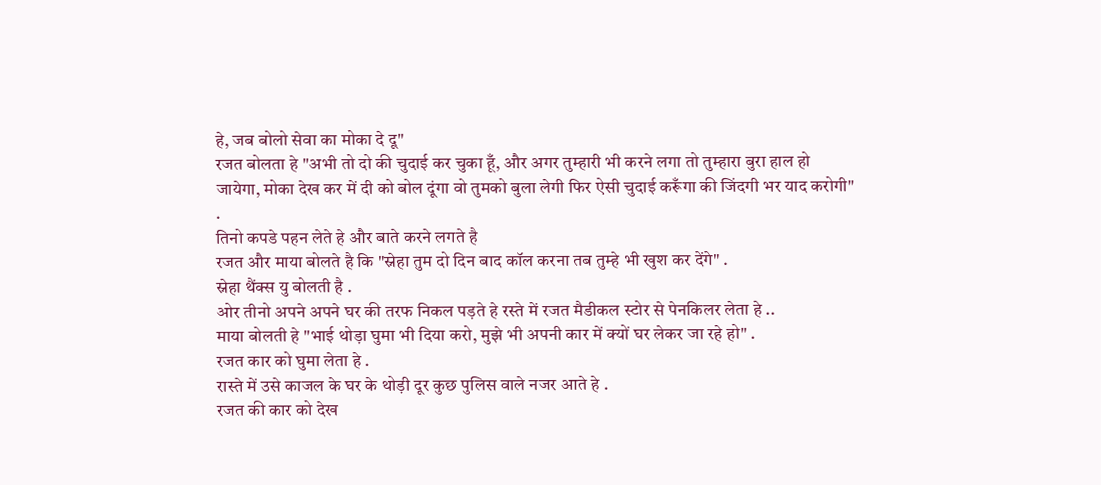हे, जब बोलो सेवा का मोका दे दू"
रजत बोलता हे "अभी तो दो की चुदाई कर चुका हूँ, और अगर तुम्हारी भी करने लगा तो तुम्हारा बुरा हाल हो जायेगा, मोका देख कर में दी को बोल दूंगा वो तुमको बुला लेगी फिर ऐसी चुदाई करूँगा की जिंदगी भर याद करोगी" .
तिनो कपडे पहन लेते हे और बाते करने लगते है
रजत और माया बोलते है कि "स्नेहा तुम दो दिन बाद कॉल करना तब तुम्हे भी खुश कर देंगे" .
स्नेहा थैंक्स यु बोलती है .
ओर तीनो अपने अपने घर की तरफ निकल पड़ते हे रस्ते में रजत मैडीकल स्टोर से पेनकिलर लेता हे ..
माया बोलती हे "भाई थोड़ा घुमा भी दिया करो, मुझे भी अपनी कार में क्यों घर लेकर जा रहे हो" .
रजत कार को घुमा लेता हे .
रास्ते में उसे काजल के घर के थोड़ी दूर कुछ पुलिस वाले नजर आते हे .
रजत की कार को देख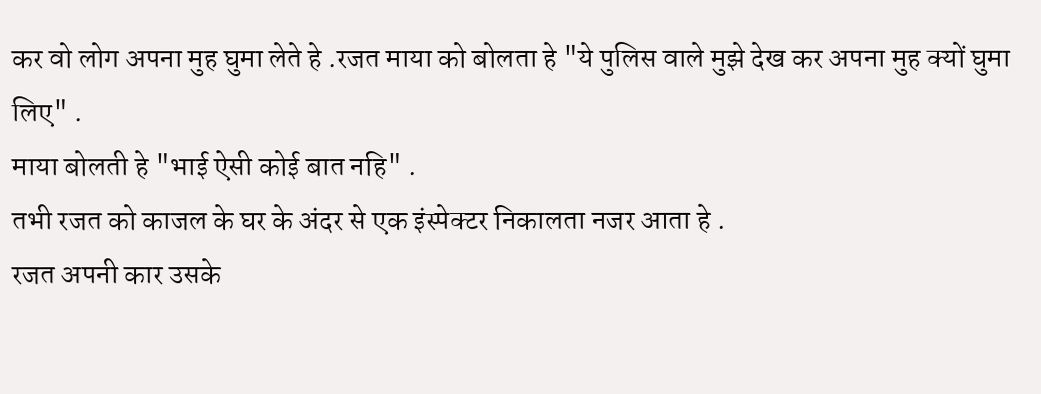कर वो लोग अपना मुह घुमा लेते हे .रजत माया को बोलता हे "ये पुलिस वाले मुझे देख कर अपना मुह क्यों घुमा लिए" .
माया बोलती हे "भाई ऐसी कोई बात नहि" .
तभी रजत को काजल के घर के अंदर से एक इंस्पेक्टर निकालता नजर आता हे .
रजत अपनी कार उसके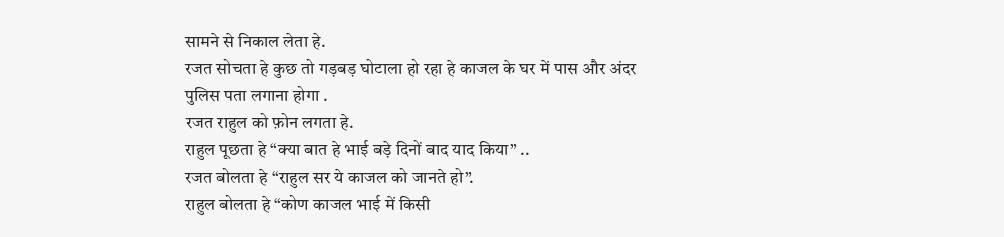सामने से निकाल लेता हे.
रजत सोचता हे कुछ तो गड़बड़ घोटाला हो रहा हे काजल के घर में पास और अंदर पुलिस पता लगाना होगा .
रजत राहुल को फ़ोन लगता हे.
राहुल पूछता हे “क्या बात हे भाई बड़े दिनों बाद याद किया” ..
रजत बोलता हे “राहुल सर ये काजल को जानते हो”.
राहुल बोलता हे “कोण काजल भाई में किसी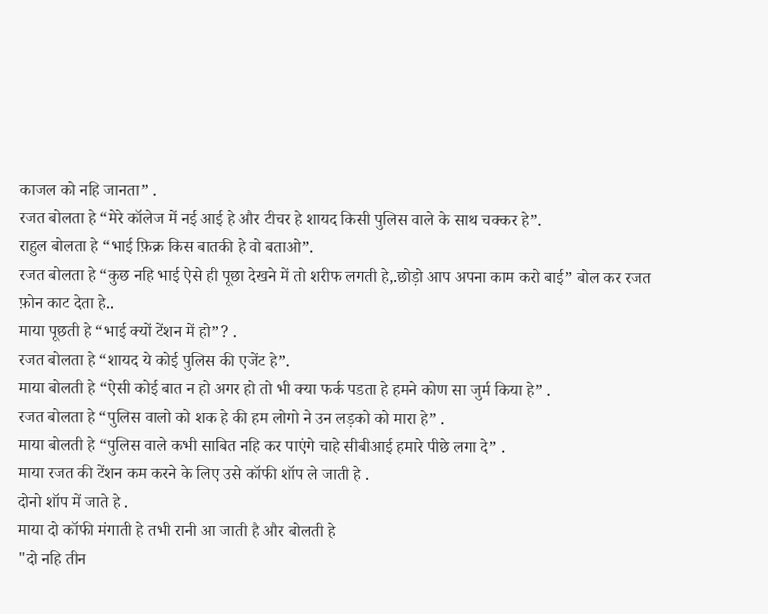काजल को नहि जानता” .
रजत बोलता हे “मेरे कॉलेज में नई आई हे और टीचर हे शायद किसी पुलिस वाले के साथ चक्कर हे”.
राहुल बोलता हे “भाई फ़िक्र किस बातकी हे वो बताओ”.
रजत बोलता हे “कुछ नहि भाई ऐसे ही पूछा देखने में तो शरीफ लगती हे,.छोड़ो आप अपना काम करो बाई” बोल कर रजत फ़ोन काट देता हे..
माया पूछती हे “भाई क्यों टेंशन में हो”? .
रजत बोलता हे “शायद ये कोई पुलिस की एजेंट हे”.
माया बोलती हे “ऐसी कोई बात न हो अगर हो तो भी क्या फर्क पडता हे हमने कोण सा जुर्म किया हे” .
रजत बोलता हे “पुलिस वालो को शक हे की हम लोगो ने उन लड़को को मारा हे” .
माया बोलती हे “पुलिस वाले कभी साबित नहि कर पाएंगे चाहे सीबीआई हमारे पीछे लगा दे” .
माया रजत की टेंशन कम करने के लिए उसे कॉफी शॉप ले जाती हे .
दोनो शॉप में जाते हे .
माया दो कॉफी मंगाती हे तभी रानी आ जाती है और बोलती हे
"दो नहि तीन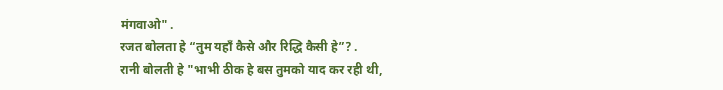मंगवाओ" .
रजत बोलता हे “तुम यहाँ कैसे और रिद्धि कैसी हे”? .
रानी बोलती हे "भाभी ठीक हे बस तुमको याद कर रही थी,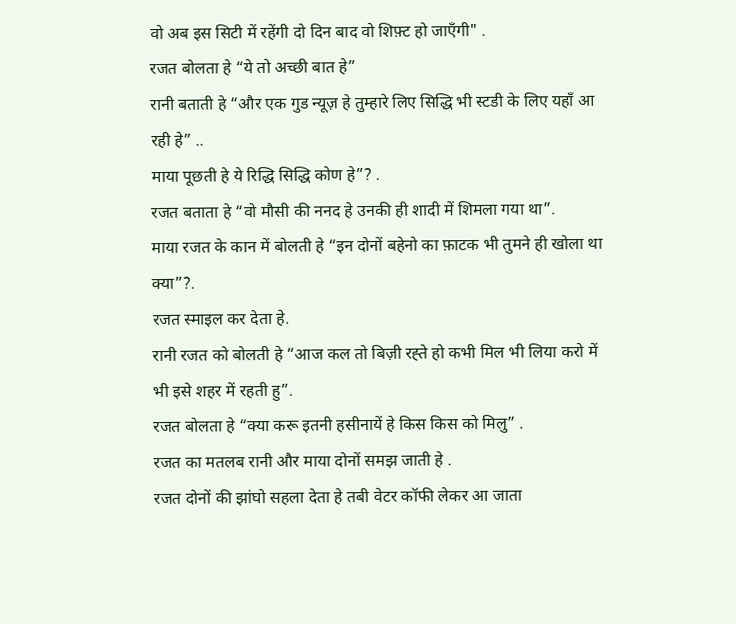वो अब इस सिटी में रहेंगी दो दिन बाद वो शिफ़्ट हो जाएँगी" .
रजत बोलता हे “ये तो अच्छी बात हे”
रानी बताती हे “और एक गुड न्यूज़ हे तुम्हारे लिए सिद्धि भी स्टडी के लिए यहाँ आ रही हे” ..
माया पूछती हे ये रिद्धि सिद्धि कोण हे”? .
रजत बताता हे “वो मौसी की ननद हे उनकी ही शादी में शिमला गया था”.
माया रजत के कान में बोलती हे “इन दोनों बहेनो का फ़ाटक भी तुमने ही खोला था क्या”?.
रजत स्माइल कर देता हे.
रानी रजत को बोलती हे “आज कल तो बिज़ी रह्ते हो कभी मिल भी लिया करो में भी इसे शहर में रहती हु”.
रजत बोलता हे “क्या करू इतनी हसीनायें हे किस किस को मिलु” .
रजत का मतलब रानी और माया दोनों समझ जाती हे .
रजत दोनों की झांघो सहला देता हे तबी वेटर कॉफी लेकर आ जाता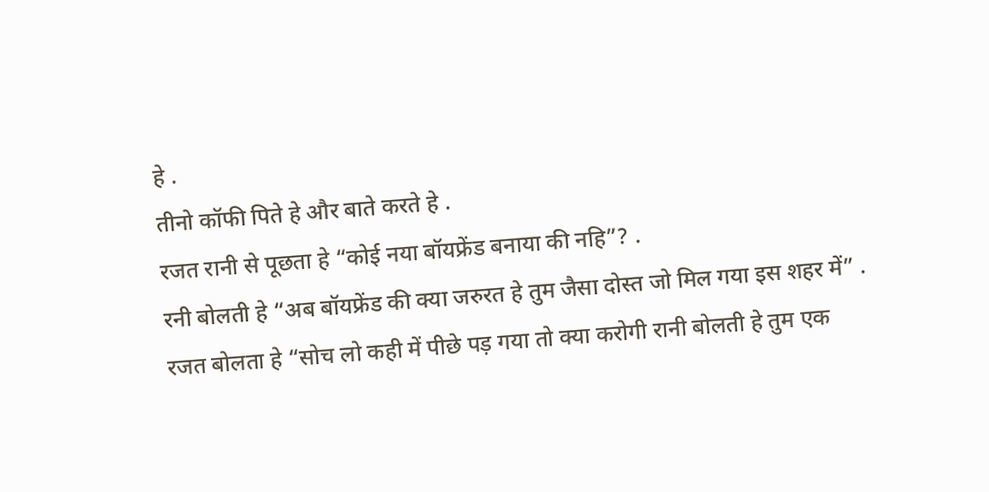हे .
तीनो कॉफी पिते हे और बाते करते हे .
रजत रानी से पूछता हे “कोई नया बॉयफ्रेंड बनाया की नहि”? .
रनी बोलती हे “अब बॉयफ्रेंड की क्या जरुरत हे तुम जैसा दोस्त जो मिल गया इस शहर में” .
रजत बोलता हे “सोच लो कही में पीछे पड़ गया तो क्या करोगी रानी बोलती हे तुम एक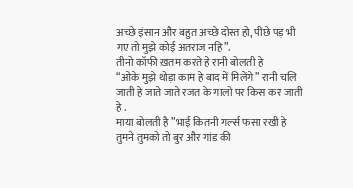अच्छे इंसान और बहुत अच्छे दोस्त हो, पीछे पड़ भी गए तो मुझे कोई अतराज नहि”.
तीनो कॉफी ख़तम करते हे रानी बोलती हे
“ओके मुझे थोड़ा काम हे बाद में मिलेंगे” रानी चलि जाती हे जाते जाते रजत के गालो पर किस कर जाती हे .
माया बोलती है ”भाई कितनी गर्ल्स फसा रखी हे तुमने तुमको तो बुर और गांड की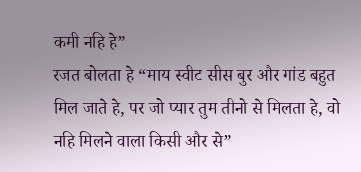कमी नहि हे”
रजत बोलता हे “माय स्वीट सीस बुर और गांड बहुत मिल जाते हे, पर जो प्यार तुम तीनो से मिलता हे, वो नहि मिलने वाला किसी और से”